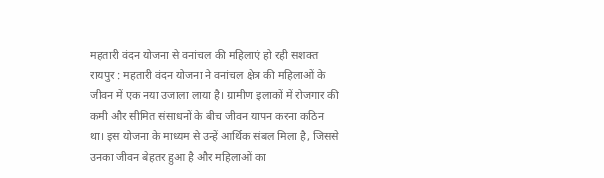महतारी वंदन योजना से वनांचल की महिलाएं हो रही सशक्त
रायपुर : महतारी वंदन योजना ने वनांचल क्षेत्र की महिलाओं के जीवन में एक नया उजाला लाया है। ग्रामीण इलाकों में रोजगार की कमी और सीमित संसाधनों के बीच जीवन यापन करना कठिन था। इस योजना के माध्यम से उन्हें आर्थिक संबल मिला है, जिससे उनका जीवन बेहतर हुआ है और महिलाओं का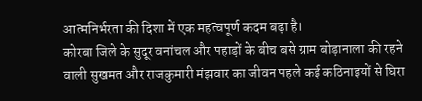आत्मनिर्भरता की दिशा में एक महत्वपूर्ण कदम बढ़ा है।
कोरबा जिले के सुदूर वनांचल और पहाड़ों के बीच बसे ग्राम बोड़ानाला की रहने वाली सुखमत और राजकुमारी मंझवार का जीवन पहले कई कठिनाइयों से घिरा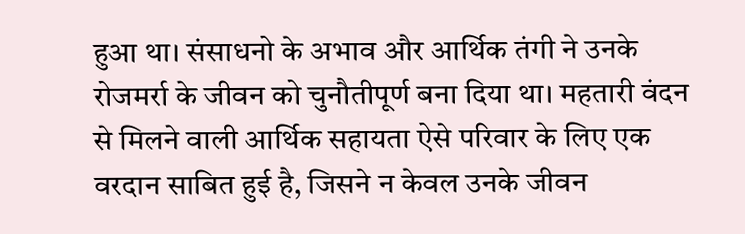हुआ था। संसाधनो के अभाव और आर्थिक तंगी ने उनके रोजमर्रा के जीवन को चुनौतीपूर्ण बना दिया था। महतारी वंदन से मिलने वाली आर्थिक सहायता ऐसे परिवार के लिए एक वरदान साबित हुई है, जिसने न केवल उनके जीवन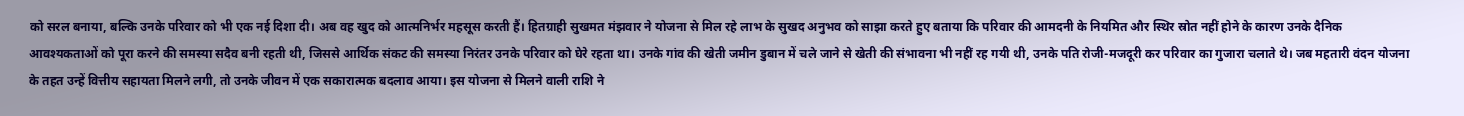को सरल बनाया, बल्कि उनके परिवार को भी एक नई दिशा दी। अब वह खुद को आत्मनिर्भर महसूस करती हैं। हितग्राही सुखमत मंझवार ने योजना से मिल रहे लाभ के सुखद अनुभव को साझा करते हुए बताया कि परिवार की आमदनी के नियमित और स्थिर स्रोत नहीं होने के कारण उनके दैनिक आवश्यकताओं को पूरा करने की समस्या सदैव बनी रहती थी, जिससे आर्थिक संकट की समस्या निरंतर उनके परिवार को घेरे रहता था। उनके गांव की खेती जमीन डुबान में चले जाने से खेती की संभावना भी नहीं रह गयी थी, उनके पति रोजी-मजदूरी कर परिवार का गुजारा चलाते थे। जब महतारी वंदन योजना के तहत उन्हें वित्तीय सहायता मिलने लगी, तो उनके जीवन में एक सकारात्मक बदलाव आया। इस योजना से मिलने वाली राशि ने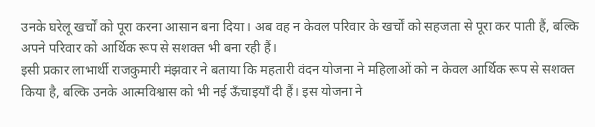उनके घरेलू खर्चों को पूरा करना आसान बना दिया। अब वह न केवल परिवार के खर्चों को सहजता से पूरा कर पाती हैं, बल्कि अपने परिवार को आर्थिक रूप से सशक्त भी बना रही हैं।
इसी प्रकार लाभार्थी राजकुमारी मंझवार ने बताया कि महतारी वंदन योजना ने महिलाओं को न केवल आर्थिक रूप से सशक्त किया है, बल्कि उनके आत्मविश्वास को भी नई ऊँचाइयाँ दी हैं। इस योजना ने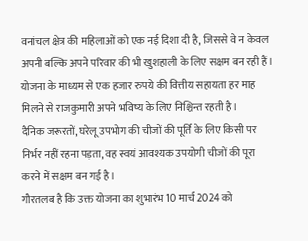वनांचल क्षेत्र की महिलाओं को एक नई दिशा दी है, जिससे वे न केवल अपनी बल्कि अपने परिवार की भी खुशहाली के लिए सक्षम बन रही हैं। योजना के माध्यम से एक हजार रुपये की वित्तीय सहायता हर माह मिलने से राजकुमारी अपने भविष्य के लिए निश्चिन्त रहती है।
दैनिक जरूरतों, घरेलू उपभोग की चीजों की पूर्ति के लिए किसी पर निर्भर नहीं रहना पड़ता, वह स्वयं आवश्यक उपयोगी चीजों की पूरा करने में सक्षम बन गई है।
गौरतलब है कि उक्त योजना का शुभारंभ 10 मार्च 2024 को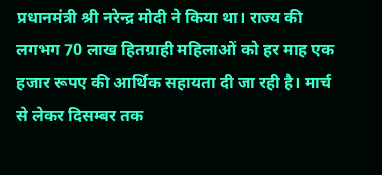प्रधानमंत्री श्री नरेन्द्र मोदी ने किया था। राज्य की लगभग 70 लाख हितग्राही महिलाओं को हर माह एक हजार रूपए की आर्थिक सहायता दी जा रही है। मार्च से लेकर दिसम्बर तक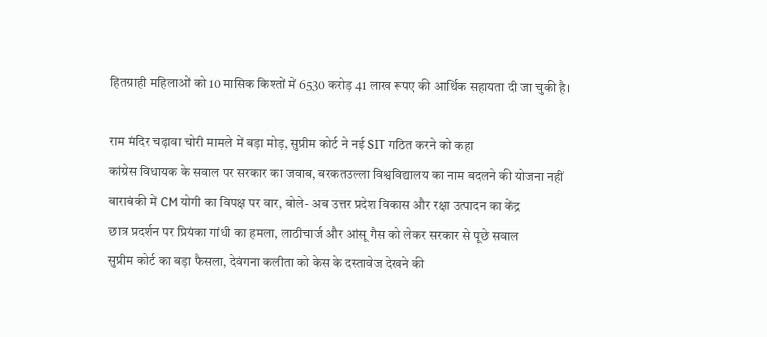हितग्राही महिलाओं को 10 मासिक किश्तों में 6530 करोड़ 41 लाख रूपए की आर्थिक सहायता दी जा चुकी है।

राम मंदिर चढ़ावा चोरी मामले में बड़ा मोड़, सुप्रीम कोर्ट ने नई SIT गठित करने को कहा
कांग्रेस विधायक के सवाल पर सरकार का जवाब, बरकतउल्ला विश्वविद्यालय का नाम बदलने की योजना नहीं
बाराबंकी में CM योगी का विपक्ष पर वार, बोले- अब उत्तर प्रदेश विकास और रक्षा उत्पादन का केंद्र
छात्र प्रदर्शन पर प्रियंका गांधी का हमला, लाठीचार्ज और आंसू गैस को लेकर सरकार से पूछे सवाल
सुप्रीम कोर्ट का बड़ा फैसला, देवंगना कलीता को केस के दस्तावेज देखने की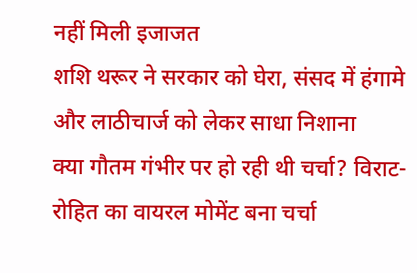नहीं मिली इजाजत
शशि थरूर ने सरकार को घेरा, संसद में हंगामे और लाठीचार्ज को लेकर साधा निशाना
क्या गौतम गंभीर पर हो रही थी चर्चा? विराट-रोहित का वायरल मोमेंट बना चर्चा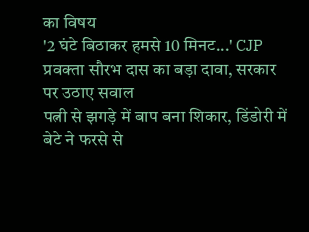का विषय
'2 घंटे बिठाकर हमसे 10 मिनट...' CJP प्रवक्ता सौरभ दास का बड़ा दावा, सरकार पर उठाए सवाल
पत्नी से झगड़े में बाप बना शिकार, डिंडोरी में बेटे ने फरसे से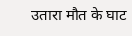उतारा मौत के घाट